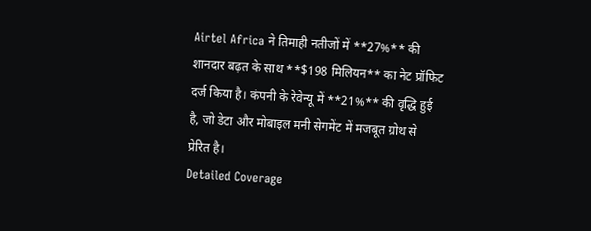Airtel Africa ने तिमाही नतीजों में **27%** की शानदार बढ़त के साथ **$198 मिलियन** का नेट प्रॉफिट दर्ज किया है। कंपनी के रेवेन्यू में **21%** की वृद्धि हुई है, जो डेटा और मोबाइल मनी सेगमेंट में मजबूत ग्रोथ से प्रेरित है।
Detailed Coverage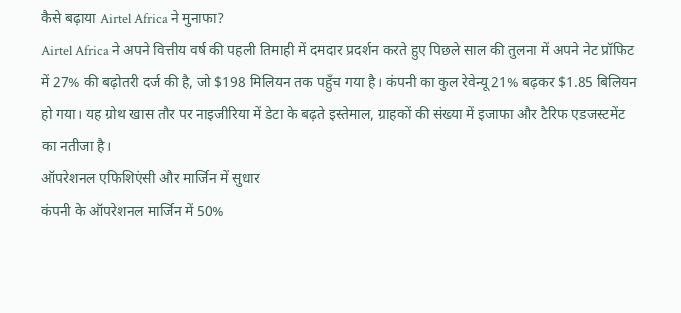कैसे बढ़ाया Airtel Africa ने मुनाफा?
Airtel Africa ने अपने वित्तीय वर्ष की पहली तिमाही में दमदार प्रदर्शन करते हुए पिछले साल की तुलना में अपने नेट प्रॉफिट में 27% की बढ़ोतरी दर्ज की है, जो $198 मिलियन तक पहुँच गया है। कंपनी का कुल रेवेन्यू 21% बढ़कर $1.85 बिलियन हो गया। यह ग्रोथ खास तौर पर नाइजीरिया में डेटा के बढ़ते इस्तेमाल, ग्राहकों की संख्या में इजाफा और टैरिफ एडजस्टमेंट का नतीजा है।
ऑपरेशनल एफिशिएंसी और मार्जिन में सुधार
कंपनी के ऑपरेशनल मार्जिन में 50%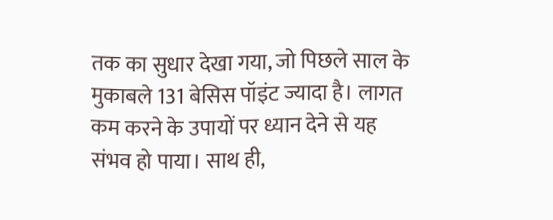तक का सुधार देखा गया, जो पिछले साल के मुकाबले 131 बेसिस पॉइंट ज्यादा है। लागत कम करने के उपायों पर ध्यान देने से यह संभव हो पाया। साथ ही,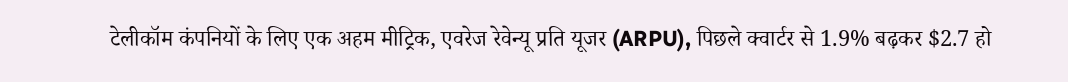टेलीकॉम कंपनियों के लिए एक अहम मीट्रिक, एवरेज रेवेन्यू प्रति यूजर (ARPU), पिछले क्वार्टर से 1.9% बढ़कर $2.7 हो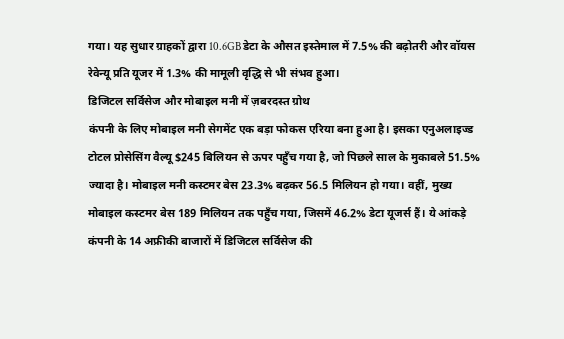गया। यह सुधार ग्राहकों द्वारा 10.6GB डेटा के औसत इस्तेमाल में 7.5% की बढ़ोतरी और वॉयस रेवेन्यू प्रति यूजर में 1.3% की मामूली वृद्धि से भी संभव हुआ।
डिजिटल सर्विसेज और मोबाइल मनी में ज़बरदस्त ग्रोथ
कंपनी के लिए मोबाइल मनी सेगमेंट एक बड़ा फोकस एरिया बना हुआ है। इसका एनुअलाइज्ड टोटल प्रोसेसिंग वैल्यू $245 बिलियन से ऊपर पहुँच गया है, जो पिछले साल के मुकाबले 51.5% ज्यादा है। मोबाइल मनी कस्टमर बेस 23.3% बढ़कर 56.5 मिलियन हो गया। वहीं, मुख्य मोबाइल कस्टमर बेस 189 मिलियन तक पहुँच गया, जिसमें 46.2% डेटा यूजर्स हैं। ये आंकड़े कंपनी के 14 अफ्रीकी बाजारों में डिजिटल सर्विसेज की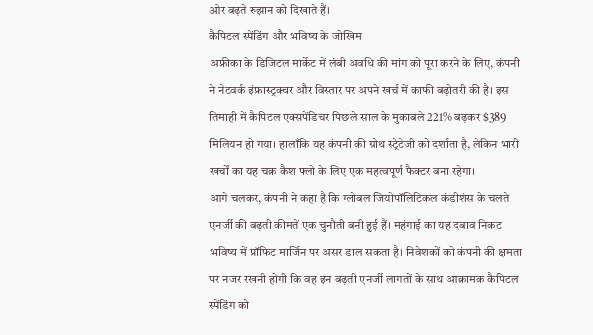ओर बढ़ते रुझान को दिखाते हैं।
कैपिटल स्पेंडिंग और भविष्य के जोखिम
अफ्रीका के डिजिटल मार्केट में लंबी अवधि की मांग को पूरा करने के लिए, कंपनी ने नेटवर्क इंफ्रास्ट्रक्चर और विस्तार पर अपने खर्च में काफी बढ़ोतरी की है। इस तिमाही में कैपिटल एक्सपेंडिचर पिछले साल के मुकाबले 221% बढ़कर $389 मिलियन हो गया। हालाँकि यह कंपनी की ग्रोथ स्ट्रेटेजी को दर्शाता है, लेकिन भारी खर्चों का यह चक्र कैश फ्लो के लिए एक महत्वपूर्ण फैक्टर बना रहेगा।
आगे चलकर, कंपनी ने कहा है कि ग्लोबल जियोपॉलिटिकल कंडीशंस के चलते एनर्जी की बढ़ती कीमतें एक चुनौती बनी हुई हैं। महंगाई का यह दबाव निकट भविष्य में प्रॉफिट मार्जिन पर असर डाल सकता है। निवेशकों को कंपनी की क्षमता पर नजर रखनी होगी कि वह इन बढ़ती एनर्जी लागतों के साथ आक्रामक कैपिटल स्पेंडिंग को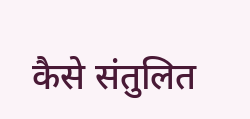कैसे संतुलित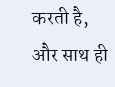करती है, और साथ ही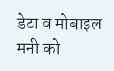डेटा व मोबाइल मनी को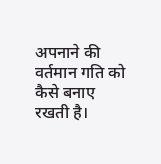अपनाने की वर्तमान गति को कैसे बनाए रखती है।